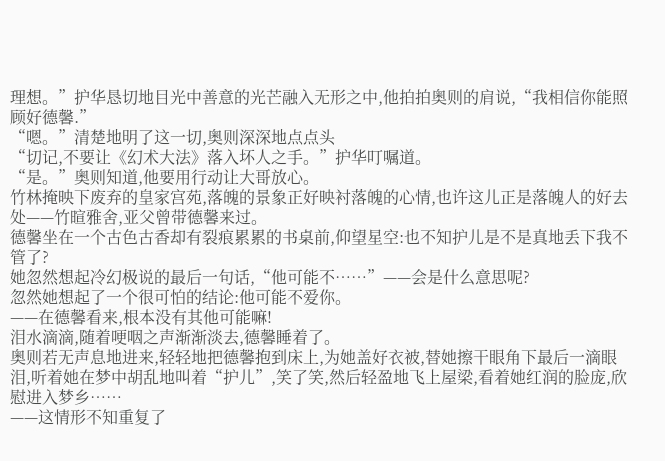理想。”护华恳切地目光中善意的光芒融入无形之中,他拍拍奥则的肩说,“我相信你能照顾好德馨.”
“嗯。”清楚地明了这一切,奥则深深地点点头
“切记,不要让《幻术大法》落入坏人之手。”护华叮嘱道。
“是。”奥则知道,他要用行动让大哥放心。
竹林掩映下废弃的皇家宫苑,落魄的景象正好映衬落魄的心情,也许这儿正是落魄人的好去处——竹暄雅舍,亚父曾带德馨来过。
德馨坐在一个古色古香却有裂痕累累的书桌前,仰望星空:也不知护儿是不是真地丢下我不管了?
她忽然想起冷幻极说的最后一句话,“他可能不……”——会是什么意思呢?
忽然她想起了一个很可怕的结论:他可能不爱你。
——在德馨看来,根本没有其他可能嘛!
泪水滴滴,随着哽咽之声渐渐淡去,德馨睡着了。
奥则若无声息地进来,轻轻地把德馨抱到床上,为她盖好衣被,替她擦干眼角下最后一滴眼泪,听着她在梦中胡乱地叫着“护儿”,笑了笑,然后轻盈地飞上屋梁,看着她红润的脸庞,欣慰进入梦乡……
——这情形不知重复了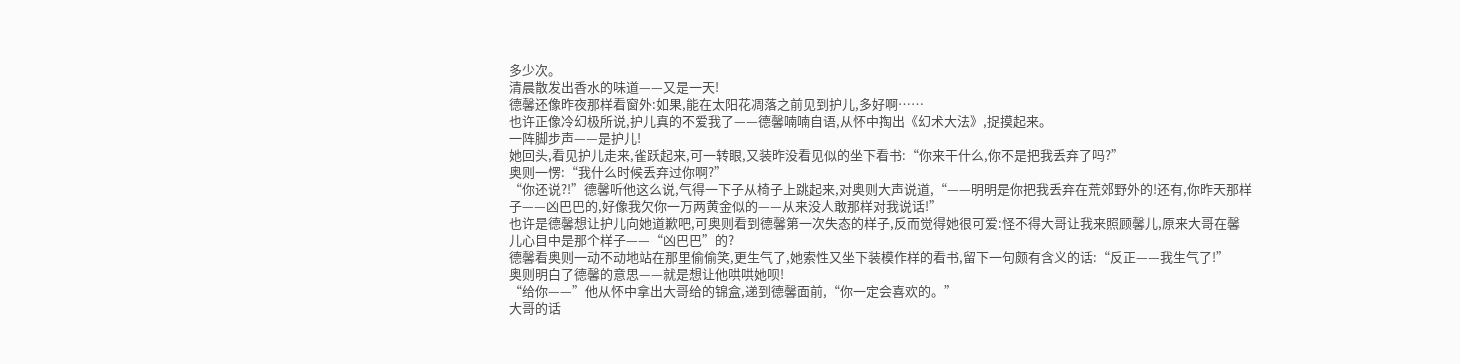多少次。
清晨散发出香水的味道——又是一天!
德馨还像昨夜那样看窗外:如果,能在太阳花凋落之前见到护儿,多好啊……
也许正像冷幻极所说,护儿真的不爱我了——德馨喃喃自语,从怀中掏出《幻术大法》,捉摸起来。
一阵脚步声——是护儿!
她回头,看见护儿走来,雀跃起来,可一转眼,又装昨没看见似的坐下看书:“你来干什么,你不是把我丢弃了吗?”
奥则一愣:“我什么时候丢弃过你啊?”
“你还说?!”德馨听他这么说,气得一下子从椅子上跳起来,对奥则大声说道,“——明明是你把我丢弃在荒郊野外的!还有,你昨天那样子——凶巴巴的,好像我欠你一万两黄金似的——从来没人敢那样对我说话!”
也许是德馨想让护儿向她道歉吧,可奥则看到德馨第一次失态的样子,反而觉得她很可爱:怪不得大哥让我来照顾馨儿,原来大哥在馨儿心目中是那个样子——“凶巴巴”的?
德馨看奥则一动不动地站在那里偷偷笑,更生气了,她索性又坐下装模作样的看书,留下一句颇有含义的话:“反正——我生气了!”
奥则明白了德馨的意思——就是想让他哄哄她呗!
“给你——”他从怀中拿出大哥给的锦盒,递到德馨面前,“你一定会喜欢的。”
大哥的话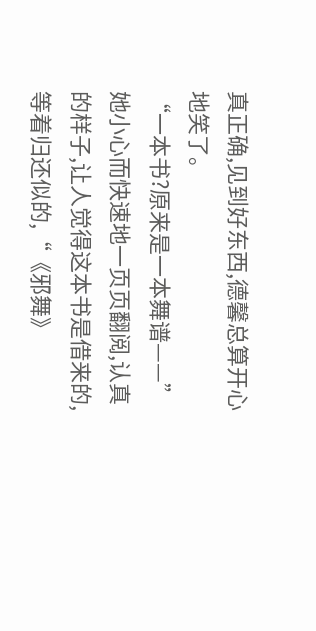真正确,见到好东西,德馨总算开心地笑了。
“一本书?原来是一本舞谱——”她小心而快速地一页页翻阅,认真的样子,让人觉得这本书是借来的,等着归还似的,“《邪舞》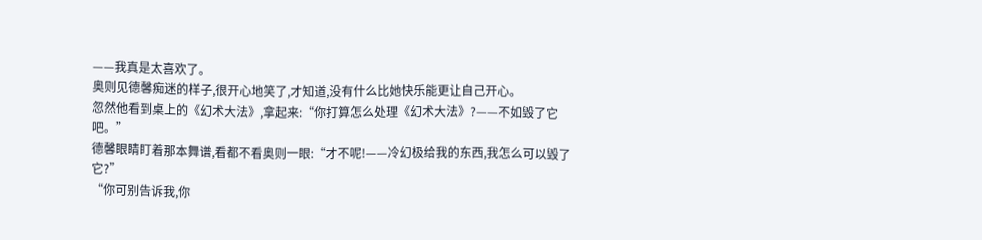——我真是太喜欢了。
奥则见德馨痴迷的样子,很开心地笑了,才知道,没有什么比她快乐能更让自己开心。
忽然他看到桌上的《幻术大法》,拿起来:“你打算怎么处理《幻术大法》?——不如毁了它吧。”
德馨眼睛盯着那本舞谱,看都不看奥则一眼:“才不呢!——冷幻极给我的东西,我怎么可以毁了它?”
“你可别告诉我,你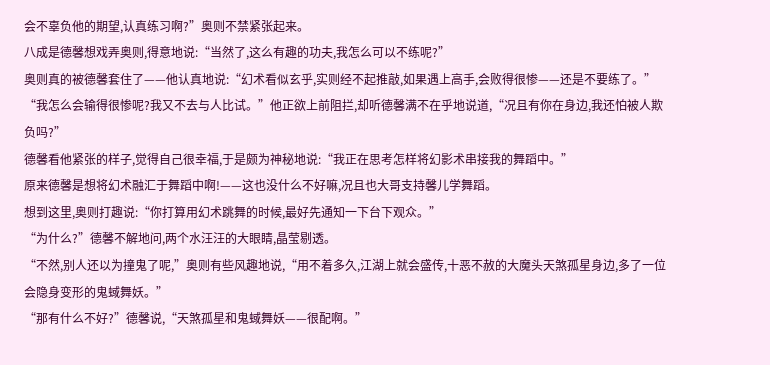会不辜负他的期望,认真练习啊?”奥则不禁紧张起来。
八成是德馨想戏弄奥则,得意地说:“当然了,这么有趣的功夫,我怎么可以不练呢?”
奥则真的被德馨套住了——他认真地说:“幻术看似玄乎,实则经不起推敲,如果遇上高手,会败得很惨——还是不要练了。”
“我怎么会输得很惨呢?我又不去与人比试。”他正欲上前阻拦,却听德馨满不在乎地说道,“况且有你在身边,我还怕被人欺负吗?”
德馨看他紧张的样子,觉得自己很幸福,于是颇为神秘地说:“我正在思考怎样将幻影术串接我的舞蹈中。”
原来德馨是想将幻术融汇于舞蹈中啊!——这也没什么不好嘛,况且也大哥支持馨儿学舞蹈。
想到这里,奥则打趣说:“你打算用幻术跳舞的时候,最好先通知一下台下观众。”
“为什么?”德馨不解地问,两个水汪汪的大眼睛,晶莹剔透。
“不然,别人还以为撞鬼了呢,”奥则有些风趣地说,“用不着多久,江湖上就会盛传,十恶不赦的大魔头天煞孤星身边,多了一位会隐身变形的鬼蜮舞妖。”
“那有什么不好?”德馨说,“天煞孤星和鬼蜮舞妖——很配啊。”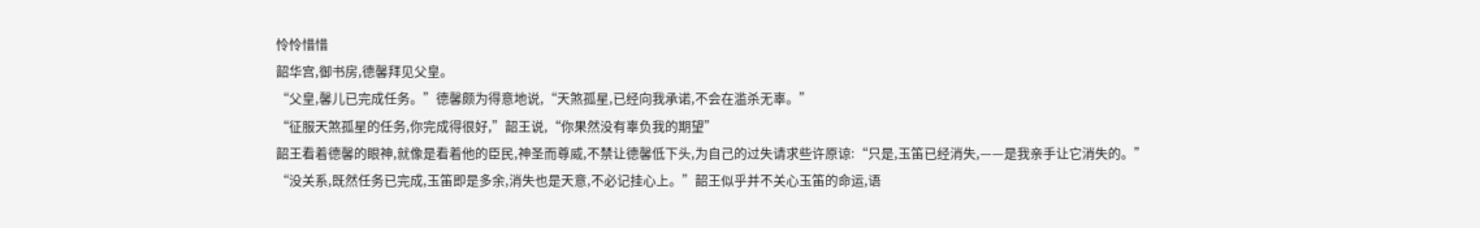怜怜惜惜
韶华宫,御书房,德馨拜见父皇。
“父皇,馨儿已完成任务。”德馨颇为得意地说,“天煞孤星,已经向我承诺,不会在滥杀无辜。”
“征服天煞孤星的任务,你完成得很好,”韶王说,“你果然没有辜负我的期望”
韶王看着德馨的眼神,就像是看着他的臣民,神圣而尊威,不禁让德馨低下头,为自己的过失请求些许原谅:“只是,玉笛已经消失,——是我亲手让它消失的。”
“没关系,既然任务已完成,玉笛即是多余,消失也是天意,不必记挂心上。”韶王似乎并不关心玉笛的命运,语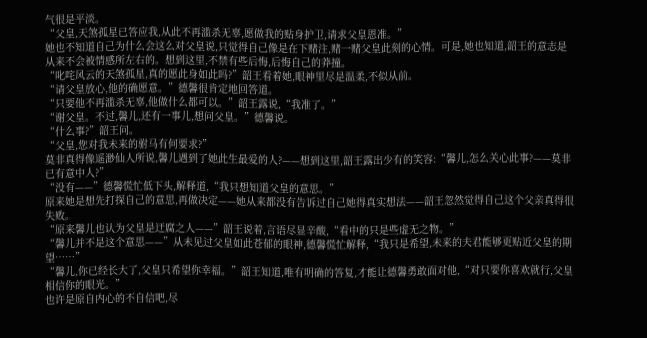气很是平淡。
“父皇,天煞孤星已答应我,从此不再滥杀无辜,愿做我的贴身护卫,请求父皇恩准。”
她也不知道自己为什么会这么对父皇说,只觉得自己像是在下赌注,赌一赌父皇此刻的心情。可是,她也知道,韶王的意志是从来不会被情感所左右的。想到这里,不禁有些后悔,后悔自己的莽撞。
“叱咤风云的天煞孤星,真的愿此身如此吗?”韶王看着她,眼神里尽是温柔,不似从前。
“请父皇放心,他的确愿意。”德馨很肯定地回答道。
“只要他不再滥杀无辜,他做什么都可以。”韶王露说,“我准了。”
“谢父皇。不过,馨儿,还有一事儿,想问父皇。”德馨说。
“什么事?”韶王问。
“父皇,您对我未来的驸马有何要求?”
莫非真得像遥渺仙人所说,馨儿遇到了她此生最爱的人?——想到这里,韶王露出少有的笑容:“馨儿,怎么关心此事?——莫非已有意中人?”
“没有——”德馨慌忙低下头,解释道,“我只想知道父皇的意思。”
原来她是想先打探自己的意思,再做决定——她从来都没有告诉过自己她得真实想法——韶王忽然觉得自己这个父亲真得很失败。
“原来馨儿也认为父皇是迂腐之人——”韶王说着,言语尽显辛酸,“看中的只是些虚无之物。”
“馨儿并不是这个意思——”从未见过父皇如此苍郁的眼神,德馨慌忙解释,“我只是希望,未来的夫君能够更贴近父皇的期望……”
“馨儿,你已经长大了,父皇只希望你幸福。”韶王知道,唯有明确的答复,才能让德馨勇敢面对他,“对只要你喜欢就行,父皇相信你的眼光。”
也许是原自内心的不自信吧,尽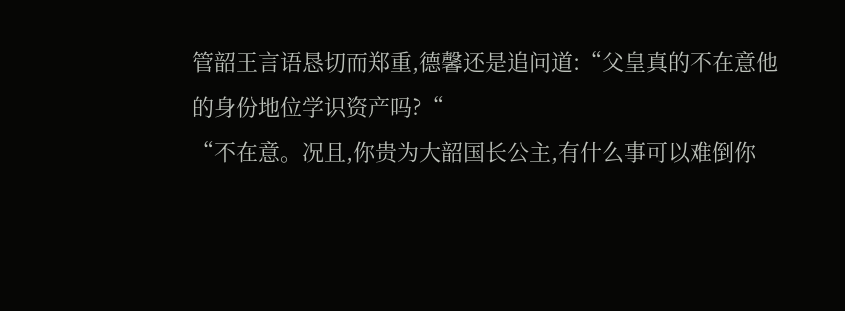管韶王言语恳切而郑重,德馨还是追问道:“父皇真的不在意他的身份地位学识资产吗?“
“不在意。况且,你贵为大韶国长公主,有什么事可以难倒你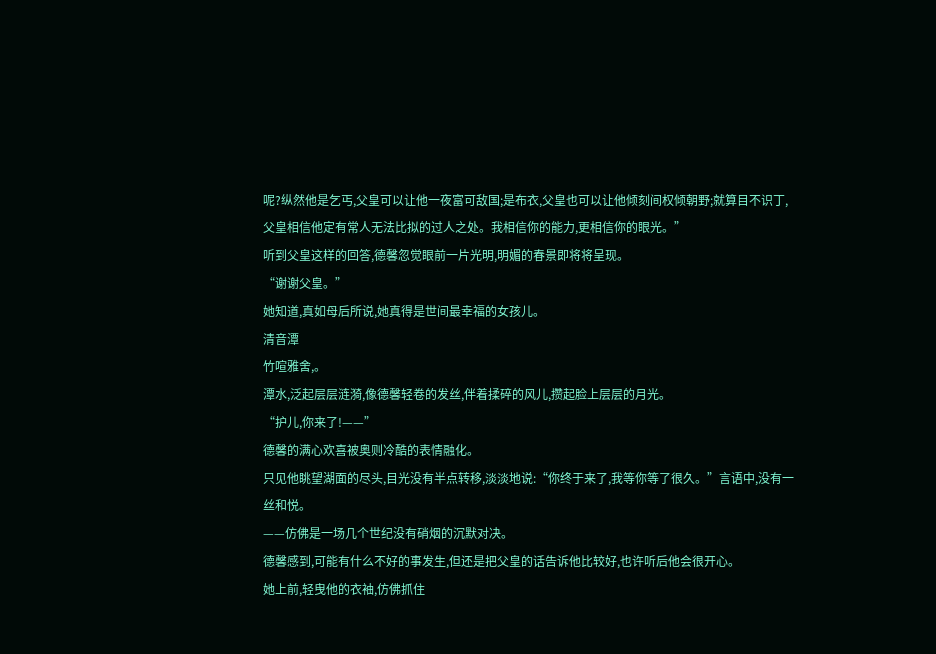呢?纵然他是乞丐,父皇可以让他一夜富可敌国;是布衣,父皇也可以让他倾刻间权倾朝野;就算目不识丁,父皇相信他定有常人无法比拟的过人之处。我相信你的能力,更相信你的眼光。”
听到父皇这样的回答,德馨忽觉眼前一片光明,明媚的春景即将将呈现。
“谢谢父皇。”
她知道,真如母后所说,她真得是世间最幸福的女孩儿。
清音潭
竹喧雅舍,。
潭水,泛起层层涟漪,像德馨轻卷的发丝,伴着揉碎的风儿,攒起脸上层层的月光。
“护儿,你来了!——”
德馨的满心欢喜被奥则冷酷的表情融化。
只见他眺望湖面的尽头,目光没有半点转移,淡淡地说:“你终于来了,我等你等了很久。”言语中,没有一丝和悦。
——仿佛是一场几个世纪没有硝烟的沉默对决。
德馨感到,可能有什么不好的事发生,但还是把父皇的话告诉他比较好,也许听后他会很开心。
她上前,轻曳他的衣袖,仿佛抓住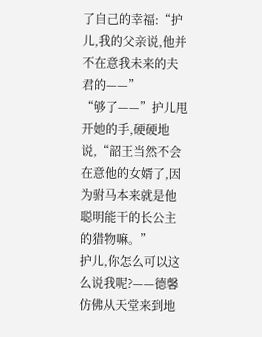了自己的幸福:“护儿,我的父亲说,他并不在意我未来的夫君的——”
“够了——”护儿甩开她的手,硬硬地说,“韶王当然不会在意他的女婿了,因为驸马本来就是他聪明能干的长公主的猎物嘛。”
护儿,你怎么可以这么说我呢?——德馨仿佛从天堂来到地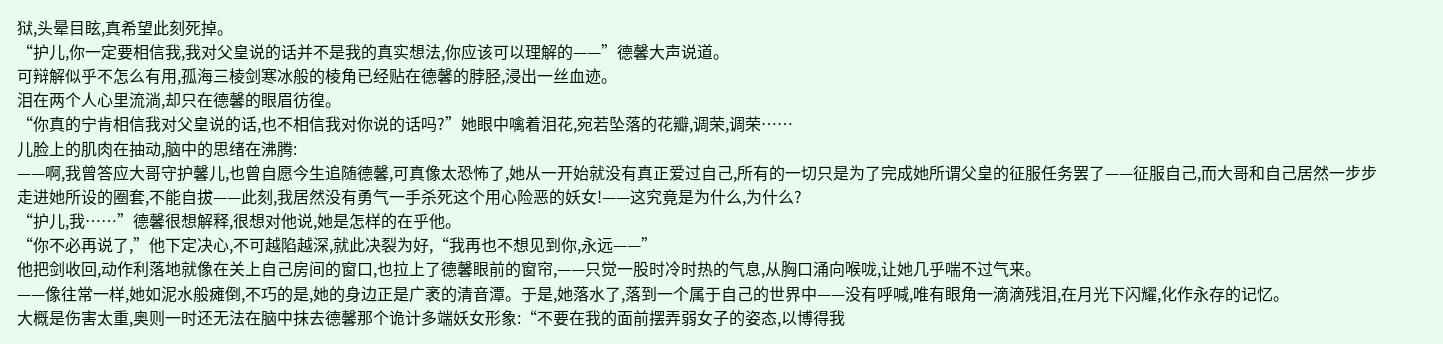狱,头晕目眩,真希望此刻死掉。
“护儿,你一定要相信我,我对父皇说的话并不是我的真实想法,你应该可以理解的——”德馨大声说道。
可辩解似乎不怎么有用,孤海三棱剑寒冰般的棱角已经贴在德馨的脖胫,浸出一丝血迹。
泪在两个人心里流淌,却只在德馨的眼眉彷徨。
“你真的宁肯相信我对父皇说的话,也不相信我对你说的话吗?”她眼中噙着泪花,宛若坠落的花瓣,调荣,调荣……
儿脸上的肌肉在抽动,脑中的思绪在沸腾:
——啊,我曾答应大哥守护馨儿,也曾自愿今生追随德馨,可真像太恐怖了,她从一开始就没有真正爱过自己,所有的一切只是为了完成她所谓父皇的征服任务罢了——征服自己,而大哥和自己居然一步步走进她所设的圈套,不能自拔——此刻,我居然没有勇气一手杀死这个用心险恶的妖女!——这究竟是为什么,为什么?
“护儿,我……”德馨很想解释,很想对他说,她是怎样的在乎他。
“你不必再说了,”他下定决心,不可越陷越深,就此决裂为好,“我再也不想见到你,永远——”
他把剑收回,动作利落地就像在关上自己房间的窗口,也拉上了德馨眼前的窗帘,——只觉一股时冷时热的气息,从胸口涌向喉咙,让她几乎喘不过气来。
——像往常一样,她如泥水般瘫倒,不巧的是,她的身边正是广袤的清音潭。于是,她落水了,落到一个属于自己的世界中——没有呼喊,唯有眼角一滴滴残泪,在月光下闪耀,化作永存的记忆。
大概是伤害太重,奥则一时还无法在脑中抹去德馨那个诡计多端妖女形象:“不要在我的面前摆弄弱女子的姿态,以博得我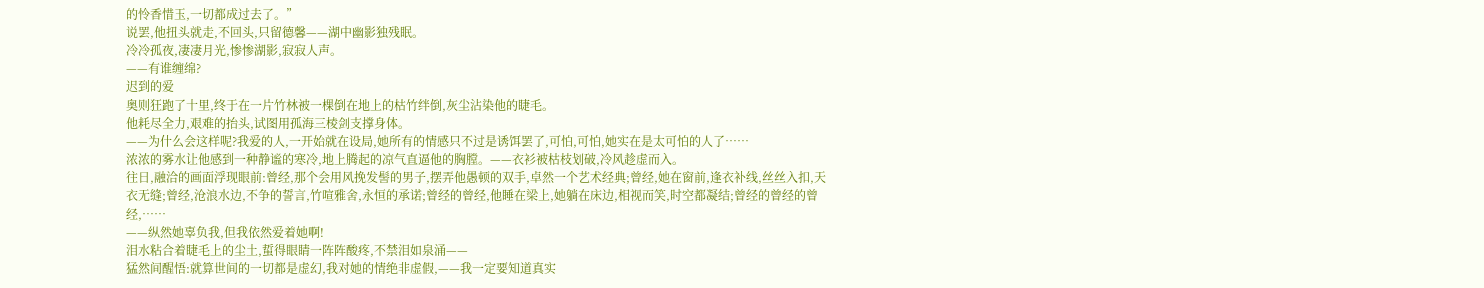的怜香惜玉,一切都成过去了。”
说罢,他扭头就走,不回头,只留德馨——湖中幽影独残眠。
冷冷孤夜,凄凄月光,惨惨湖影,寂寂人声。
——有谁缠绵?
迟到的爱
奥则狂跑了十里,终于在一片竹林被一棵倒在地上的枯竹绊倒,灰尘沾染他的睫毛。
他耗尽全力,艰难的抬头,试图用孤海三棱剑支撑身体。
——为什么会这样呢?我爱的人,一开始就在设局,她所有的情感只不过是诱饵罢了,可怕,可怕,她实在是太可怕的人了……
浓浓的雾水让他感到一种静谧的寒冷,地上腾起的凉气直逼他的胸膛。——衣衫被枯枝划破,冷风趁虚而入。
往日,融洽的画面浮现眼前:曾经,那个会用风挽发髻的男子,摆弄他愚顿的双手,卓然一个艺术经典;曾经,她在窗前,逢衣补线,丝丝入扣,天衣无缝;曾经,沧浪水边,不争的誓言,竹喧雅舍,永恒的承诺;曾经的曾经,他睡在梁上,她躺在床边,相视而笑,时空都凝结;曾经的曾经的曾经,……
——纵然她辜负我,但我依然爱着她啊!
泪水粘合着睫毛上的尘土,蜇得眼睛一阵阵酸疼,不禁泪如泉涌——
猛然间醒悟:就算世间的一切都是虚幻,我对她的情绝非虚假,——我一定要知道真实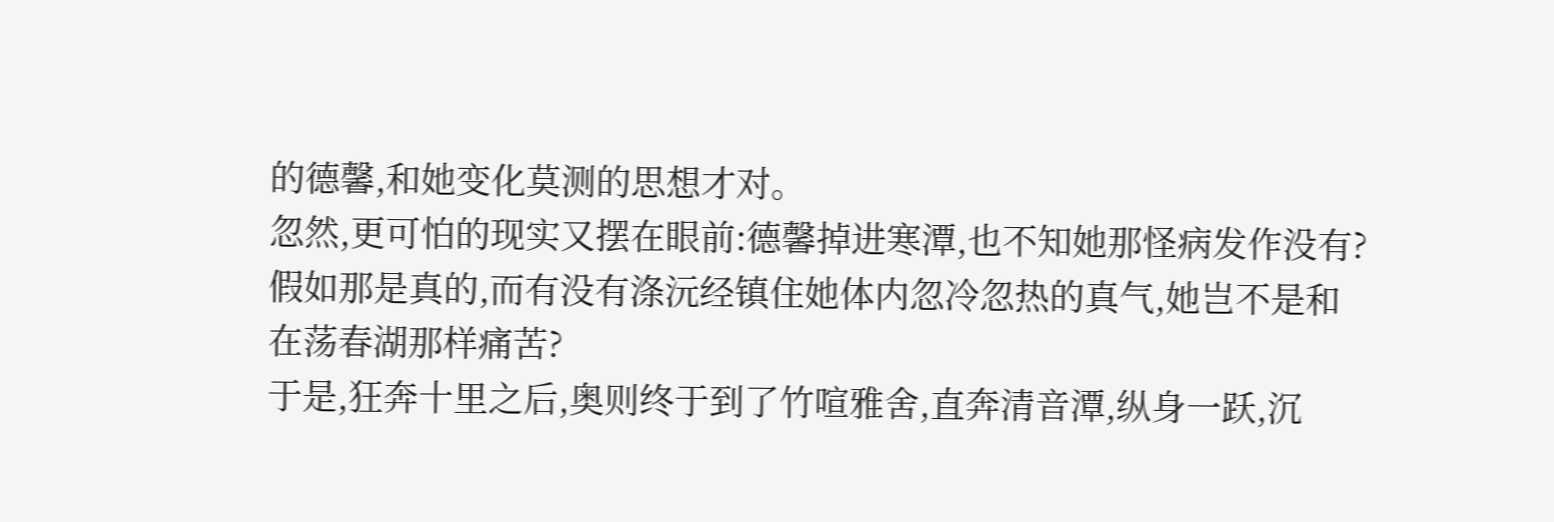的德馨,和她变化莫测的思想才对。
忽然,更可怕的现实又摆在眼前:德馨掉进寒潭,也不知她那怪病发作没有?假如那是真的,而有没有涤沅经镇住她体内忽冷忽热的真气,她岂不是和在荡春湖那样痛苦?
于是,狂奔十里之后,奥则终于到了竹喧雅舍,直奔清音潭,纵身一跃,沉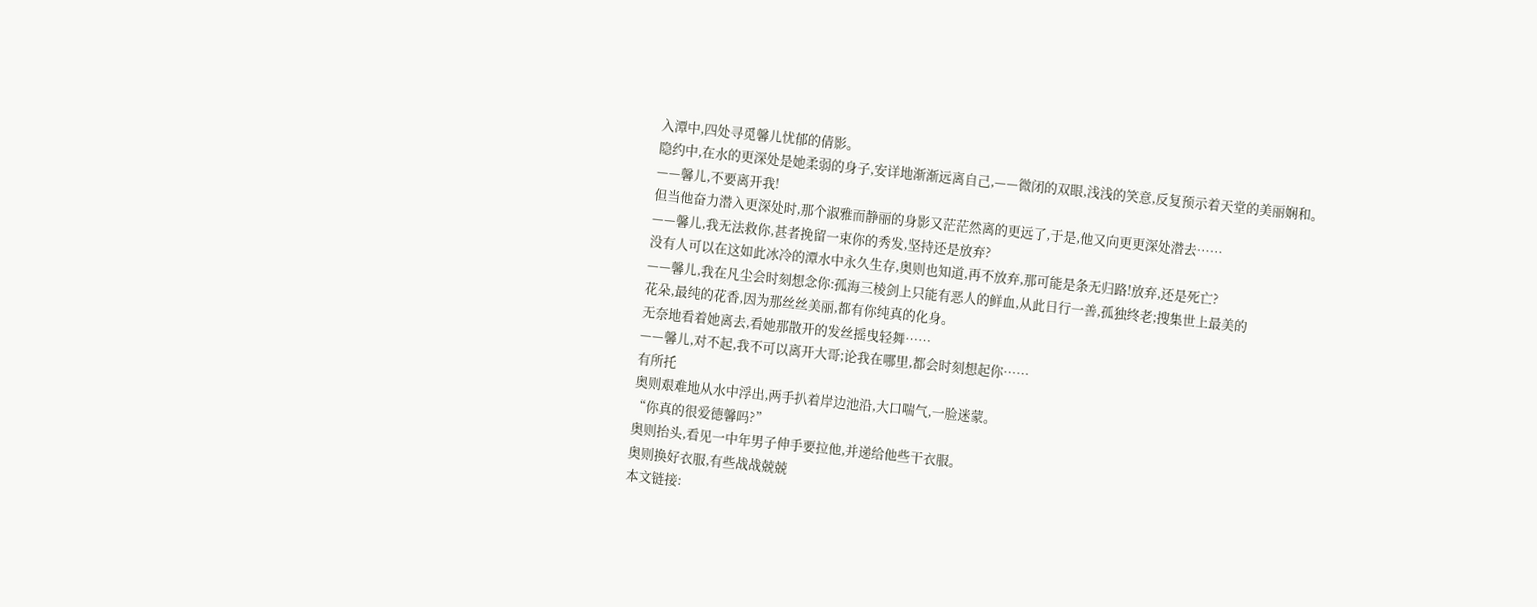入潭中,四处寻觅馨儿忧郁的倩影。
隐约中,在水的更深处是她柔弱的身子,安详地渐渐远离自己,——微闭的双眼,浅浅的笑意,反复预示着天堂的美丽娴和。
——馨儿,不要离开我!
但当他奋力潜入更深处时,那个淑雅而静丽的身影又茫茫然离的更远了,于是,他又向更更深处潜去……
——馨儿,我无法救你,甚者挽留一束你的秀发,坚持还是放弃?
没有人可以在这如此冰冷的潭水中永久生存,奥则也知道,再不放弃,那可能是条无归路!放弃,还是死亡?
——馨儿,我在凡尘会时刻想念你:孤海三棱剑上只能有恶人的鲜血,从此日行一善,孤独终老;搜集世上最美的
花朵,最纯的花香,因为那丝丝美丽,都有你纯真的化身。
无奈地看着她离去,看她那散开的发丝摇曳轻舞……
——馨儿,对不起,我不可以离开大哥;论我在哪里,都会时刻想起你……
有所托
奥则艰难地从水中浮出,两手扒着岸边池沿,大口喘气,一脸迷蒙。
“你真的很爱德馨吗?”
奥则抬头,看见一中年男子伸手要拉他,并递给他些干衣服。
奥则换好衣服,有些战战兢兢
本文链接: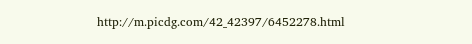http://m.picdg.com/42_42397/6452278.html